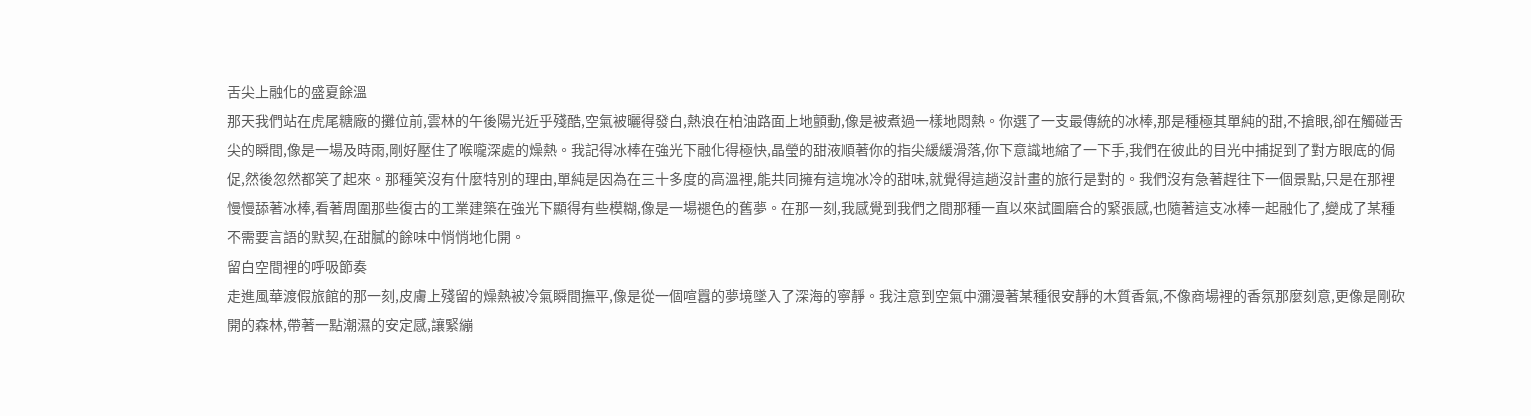舌尖上融化的盛夏餘溫
那天我們站在虎尾糖廠的攤位前,雲林的午後陽光近乎殘酷,空氣被曬得發白,熱浪在柏油路面上地顫動,像是被煮過一樣地悶熱。你選了一支最傳統的冰棒,那是種極其單純的甜,不搶眼,卻在觸碰舌尖的瞬間,像是一場及時雨,剛好壓住了喉嚨深處的燥熱。我記得冰棒在強光下融化得極快,晶瑩的甜液順著你的指尖緩緩滑落,你下意識地縮了一下手,我們在彼此的目光中捕捉到了對方眼底的侷促,然後忽然都笑了起來。那種笑沒有什麼特別的理由,單純是因為在三十多度的高溫裡,能共同擁有這塊冰冷的甜味,就覺得這趟沒計畫的旅行是對的。我們沒有急著趕往下一個景點,只是在那裡慢慢舔著冰棒,看著周圍那些復古的工業建築在強光下顯得有些模糊,像是一場褪色的舊夢。在那一刻,我感覺到我們之間那種一直以來試圖磨合的緊張感,也隨著這支冰棒一起融化了,變成了某種不需要言語的默契,在甜膩的餘味中悄悄地化開。
留白空間裡的呼吸節奏
走進風華渡假旅館的那一刻,皮膚上殘留的燥熱被冷氣瞬間撫平,像是從一個喧囂的夢境墜入了深海的寧靜。我注意到空氣中瀰漫著某種很安靜的木質香氣,不像商場裡的香氛那麼刻意,更像是剛砍開的森林,帶著一點潮濕的安定感,讓緊繃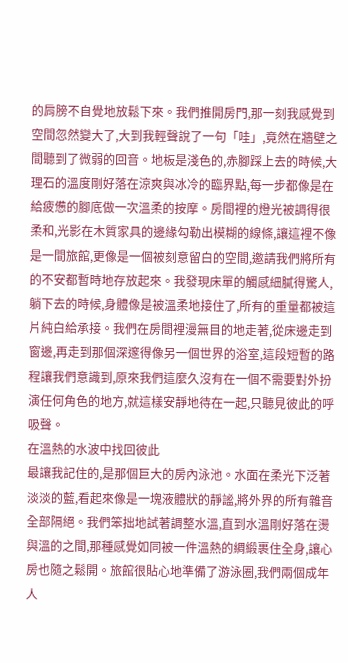的肩膀不自覺地放鬆下來。我們推開房門,那一刻我感覺到空間忽然變大了,大到我輕聲說了一句「哇」,竟然在牆壁之間聽到了微弱的回音。地板是淺色的,赤腳踩上去的時候,大理石的溫度剛好落在涼爽與冰冷的臨界點,每一步都像是在給疲憊的腳底做一次溫柔的按摩。房間裡的燈光被調得很柔和,光影在木質家具的邊緣勾勒出模糊的線條,讓這裡不像是一間旅館,更像是一個被刻意留白的空間,邀請我們將所有的不安都暫時地存放起來。我發現床單的觸感細膩得驚人,躺下去的時候,身體像是被溫柔地接住了,所有的重量都被這片純白給承接。我們在房間裡漫無目的地走著,從床邊走到窗邊,再走到那個深邃得像另一個世界的浴室,這段短暫的路程讓我們意識到,原來我們這麼久沒有在一個不需要對外扮演任何角色的地方,就這樣安靜地待在一起,只聽見彼此的呼吸聲。
在溫熱的水波中找回彼此
最讓我記住的,是那個巨大的房內泳池。水面在柔光下泛著淡淡的藍,看起來像是一塊液體狀的靜謐,將外界的所有雜音全部隔絕。我們笨拙地試著調整水溫,直到水溫剛好落在燙與溫的之間,那種感覺如同被一件溫熱的綢緞裹住全身,讓心房也隨之鬆開。旅館很貼心地準備了游泳圈,我們兩個成年人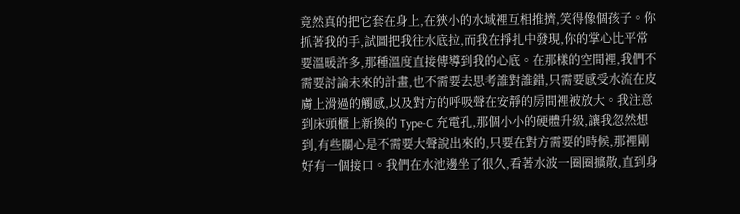竟然真的把它套在身上,在狹小的水域裡互相推擠,笑得像個孩子。你抓著我的手,試圖把我往水底拉,而我在掙扎中發現,你的掌心比平常要溫暖許多,那種溫度直接傳導到我的心底。在那樣的空間裡,我們不需要討論未來的計畫,也不需要去思考誰對誰錯,只需要感受水流在皮膚上滑過的觸感,以及對方的呼吸聲在安靜的房間裡被放大。我注意到床頭櫃上新換的 Type-C 充電孔,那個小小的硬體升級,讓我忽然想到,有些關心是不需要大聲說出來的,只要在對方需要的時候,那裡剛好有一個接口。我們在水池邊坐了很久,看著水波一圈圈擴散,直到身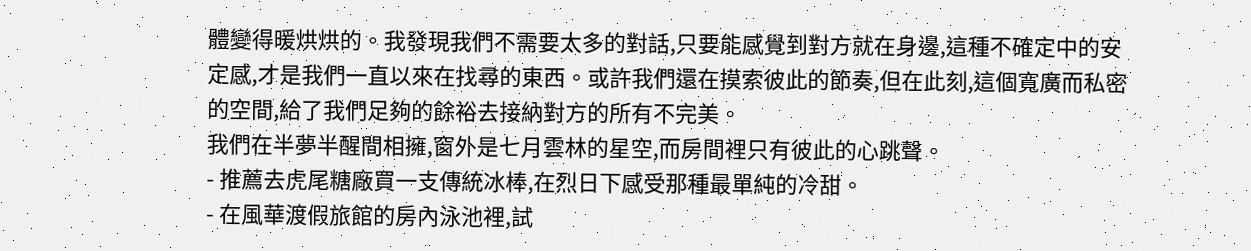體變得暖烘烘的。我發現我們不需要太多的對話,只要能感覺到對方就在身邊,這種不確定中的安定感,才是我們一直以來在找尋的東西。或許我們還在摸索彼此的節奏,但在此刻,這個寬廣而私密的空間,給了我們足夠的餘裕去接納對方的所有不完美。
我們在半夢半醒間相擁,窗外是七月雲林的星空,而房間裡只有彼此的心跳聲。
- 推薦去虎尾糖廠買一支傳統冰棒,在烈日下感受那種最單純的冷甜。
- 在風華渡假旅館的房內泳池裡,試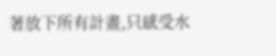著放下所有計畫,只感受水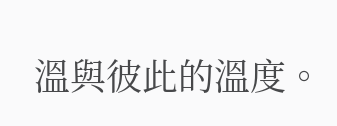溫與彼此的溫度。